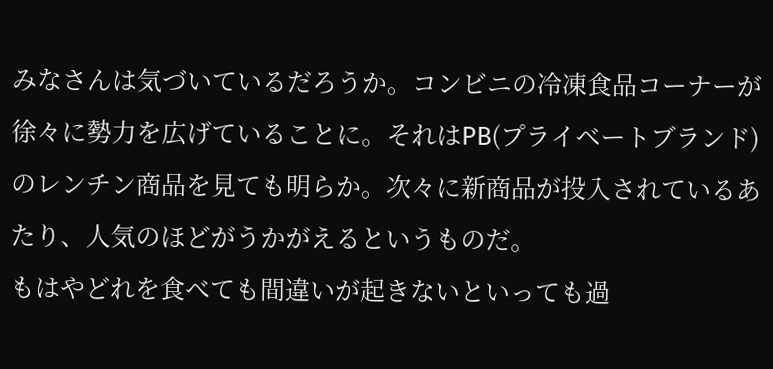みなさんは気づいているだろうか。コンビニの冷凍食品コーナーが徐々に勢力を広げていることに。それはPB(プライベートブランド)のレンチン商品を見ても明らか。次々に新商品が投入されているあたり、人気のほどがうかがえるというものだ。
もはやどれを食べても間違いが起きないといっても過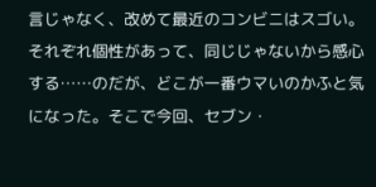言じゃなく、改めて最近のコンビニはスゴい。それぞれ個性があって、同じじゃないから感心する……のだが、どこが一番ウマいのかふと気になった。そこで今回、セブン・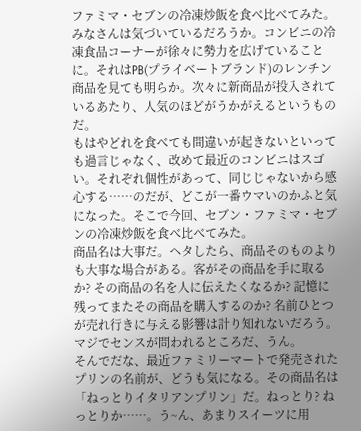ファミマ・セブンの冷凍炒飯を食べ比べてみた。
みなさんは気づいているだろうか。コンビニの冷凍食品コーナーが徐々に勢力を広げていることに。それはPB(プライベートブランド)のレンチン商品を見ても明らか。次々に新商品が投入されているあたり、人気のほどがうかがえるというものだ。
もはやどれを食べても間違いが起きないといっても過言じゃなく、改めて最近のコンビニはスゴい。それぞれ個性があって、同じじゃないから感心する……のだが、どこが一番ウマいのかふと気になった。そこで今回、セブン・ファミマ・セブンの冷凍炒飯を食べ比べてみた。
商品名は大事だ。ヘタしたら、商品そのものよりも大事な場合がある。客がその商品を手に取るか? その商品の名を人に伝えたくなるか? 記憶に残ってまたその商品を購入するのか? 名前ひとつが売れ行きに与える影響は計り知れないだろう。マジでセンスが問われるところだ、うん。
そんでだな、最近ファミリーマートで発売されたプリンの名前が、どうも気になる。その商品名は「ねっとりイタリアンプリン」だ。ねっとり? ねっとりか……。う~ん、あまりスイーツに用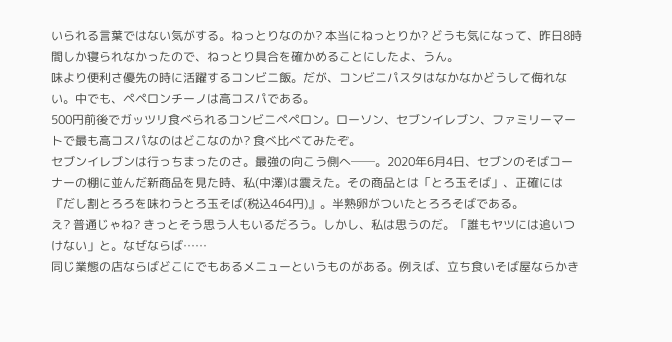いられる言葉ではない気がする。ねっとりなのか? 本当にねっとりか? どうも気になって、昨日8時間しか寝られなかったので、ねっとり具合を確かめることにしたよ、うん。
味より便利さ優先の時に活躍するコンビニ飯。だが、コンビニパスタはなかなかどうして侮れない。中でも、ペペロンチーノは高コスパである。
500円前後でガッツリ食べられるコンビニペペロン。ローソン、セブンイレブン、ファミリーマートで最も高コスパなのはどこなのか? 食べ比べてみたぞ。
セブンイレブンは行っちまったのさ。最強の向こう側へ──。2020年6月4日、セブンのそばコーナーの棚に並んだ新商品を見た時、私(中澤)は震えた。その商品とは「とろ玉そば」、正確には『だし割とろろを味わうとろ玉そば(税込464円)』。半熟卵がついたとろろそばである。
え? 普通じゃね? きっとそう思う人もいるだろう。しかし、私は思うのだ。「誰もヤツには追いつけない」と。なぜならば……
同じ業態の店ならばどこにでもあるメニューというものがある。例えば、立ち食いそば屋ならかき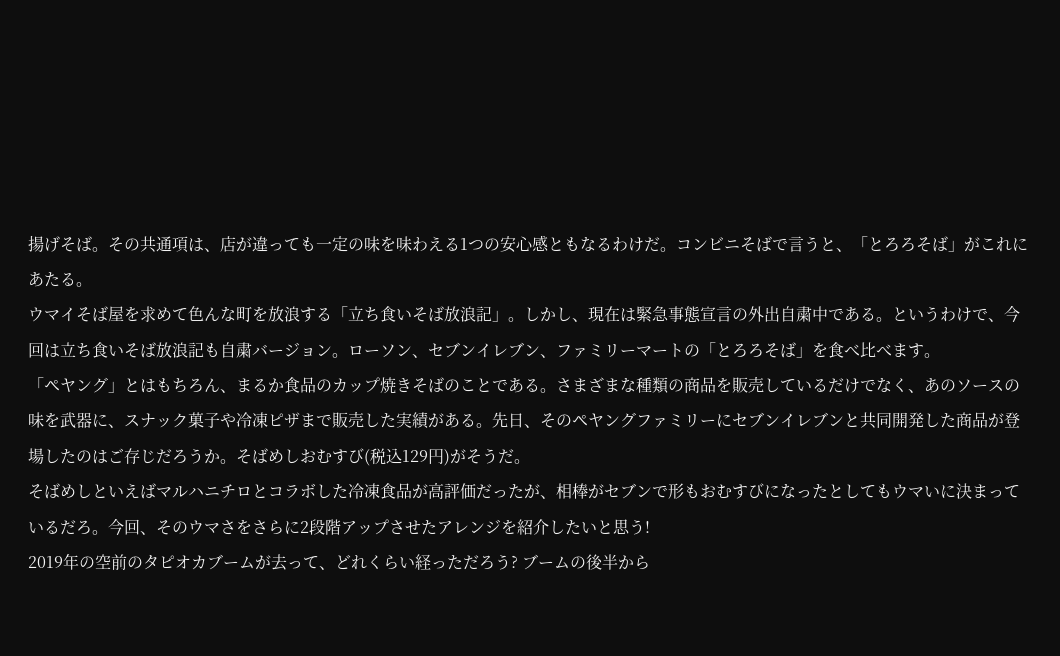揚げそば。その共通項は、店が違っても一定の味を味わえる1つの安心感ともなるわけだ。コンビニそばで言うと、「とろろそば」がこれにあたる。
ウマイそば屋を求めて色んな町を放浪する「立ち食いそば放浪記」。しかし、現在は緊急事態宣言の外出自粛中である。というわけで、今回は立ち食いそば放浪記も自粛バージョン。ローソン、セブンイレブン、ファミリーマートの「とろろそば」を食べ比べます。
「ペヤング」とはもちろん、まるか食品のカップ焼きそばのことである。さまざまな種類の商品を販売しているだけでなく、あのソースの味を武器に、スナック菓子や冷凍ピザまで販売した実績がある。先日、そのペヤングファミリーにセブンイレブンと共同開発した商品が登場したのはご存じだろうか。そばめしおむすび(税込129円)がそうだ。
そばめしといえばマルハニチロとコラボした冷凍食品が高評価だったが、相棒がセブンで形もおむすびになったとしてもウマいに決まっているだろ。今回、そのウマさをさらに2段階アップさせたアレンジを紹介したいと思う!
2019年の空前のタピオカブームが去って、どれくらい経っただろう? ブームの後半から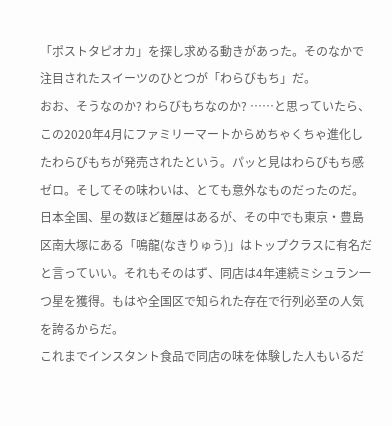「ポストタピオカ」を探し求める動きがあった。そのなかで注目されたスイーツのひとつが「わらびもち」だ。
おお、そうなのか? わらびもちなのか? ……と思っていたら、この2020年4月にファミリーマートからめちゃくちゃ進化したわらびもちが発売されたという。パッと見はわらびもち感ゼロ。そしてその味わいは、とても意外なものだったのだ。
日本全国、星の数ほど麺屋はあるが、その中でも東京・豊島区南大塚にある「鳴龍(なきりゅう)」はトップクラスに有名だと言っていい。それもそのはず、同店は4年連続ミシュラン一つ星を獲得。もはや全国区で知られた存在で行列必至の人気を誇るからだ。
これまでインスタント食品で同店の味を体験した人もいるだ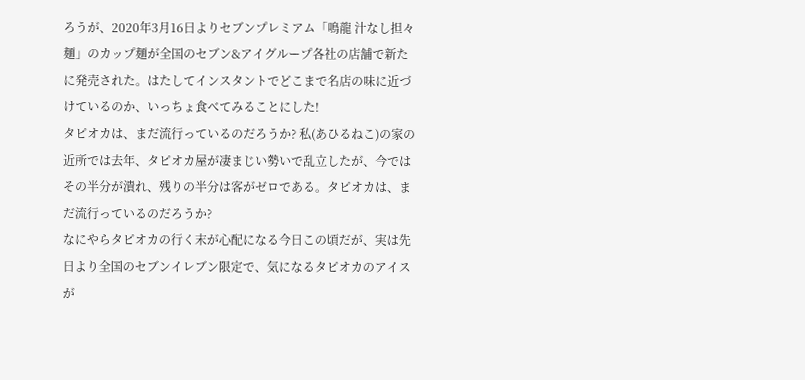ろうが、2020年3月16日よりセブンプレミアム「鳴龍 汁なし担々麺」のカップ麺が全国のセブン&アイグループ各社の店舗で新たに発売された。はたしてインスタントでどこまで名店の味に近づけているのか、いっちょ食べてみることにした!
タピオカは、まだ流行っているのだろうか? 私(あひるねこ)の家の近所では去年、タピオカ屋が凄まじい勢いで乱立したが、今ではその半分が潰れ、残りの半分は客がゼロである。タピオカは、まだ流行っているのだろうか?
なにやらタピオカの行く末が心配になる今日この頃だが、実は先日より全国のセブンイレブン限定で、気になるタピオカのアイスが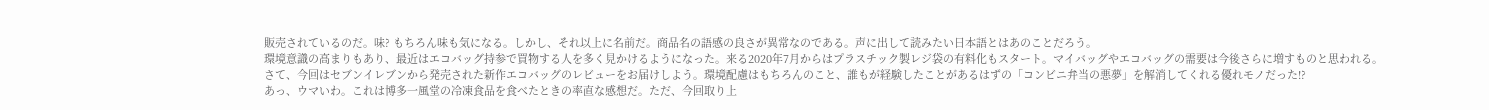販売されているのだ。味? もちろん味も気になる。しかし、それ以上に名前だ。商品名の語感の良さが異常なのである。声に出して読みたい日本語とはあのことだろう。
環境意識の高まりもあり、最近はエコバッグ持参で買物する人を多く見かけるようになった。来る2020年7月からはプラスチック製レジ袋の有料化もスタート。マイバッグやエコバッグの需要は今後さらに増すものと思われる。
さて、今回はセブンイレブンから発売された新作エコバッグのレビューをお届けしよう。環境配慮はもちろんのこと、誰もが経験したことがあるはずの「コンビニ弁当の悪夢」を解消してくれる優れモノだった!?
あっ、ウマいわ。これは博多一風堂の冷凍食品を食べたときの率直な感想だ。ただ、今回取り上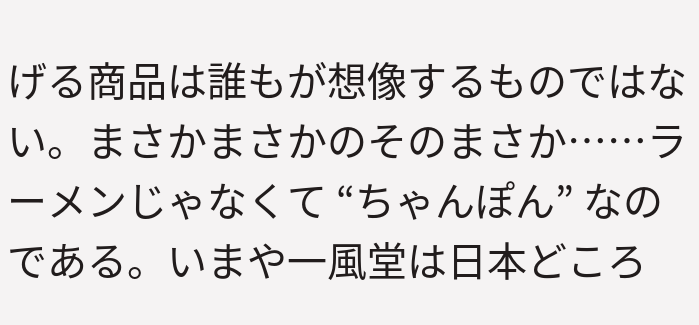げる商品は誰もが想像するものではない。まさかまさかのそのまさか……ラーメンじゃなくて “ちゃんぽん” なのである。いまや一風堂は日本どころ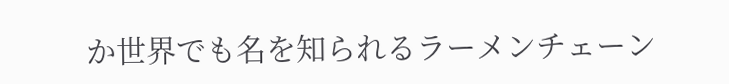か世界でも名を知られるラーメンチェーン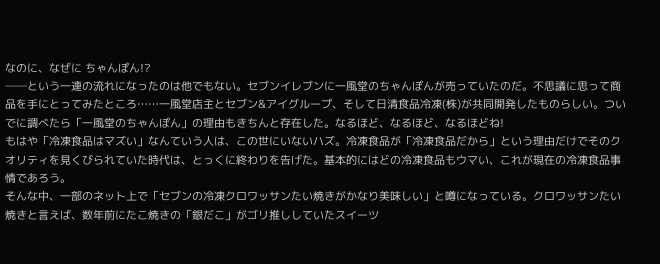なのに、なぜに ちゃんぽん!?
──という一連の流れになったのは他でもない。セブンイレブンに一風堂のちゃんぽんが売っていたのだ。不思議に思って商品を手にとってみたところ……一風堂店主とセブン&アイグループ、そして日清食品冷凍(株)が共同開発したものらしい。ついでに調べたら「一風堂のちゃんぽん」の理由もきちんと存在した。なるほど、なるほど、なるほどね!
もはや「冷凍食品はマズい」なんていう人は、この世にいないハズ。冷凍食品が「冷凍食品だから」という理由だけでそのクオリティを見くびられていた時代は、とっくに終わりを告げた。基本的にはどの冷凍食品もウマい、これが現在の冷凍食品事情であろう。
そんな中、一部のネット上で「セブンの冷凍クロワッサンたい焼きがかなり美味しい」と噂になっている。クロワッサンたい焼きと言えば、数年前にたこ焼きの「銀だこ」がゴリ推ししていたスイーツ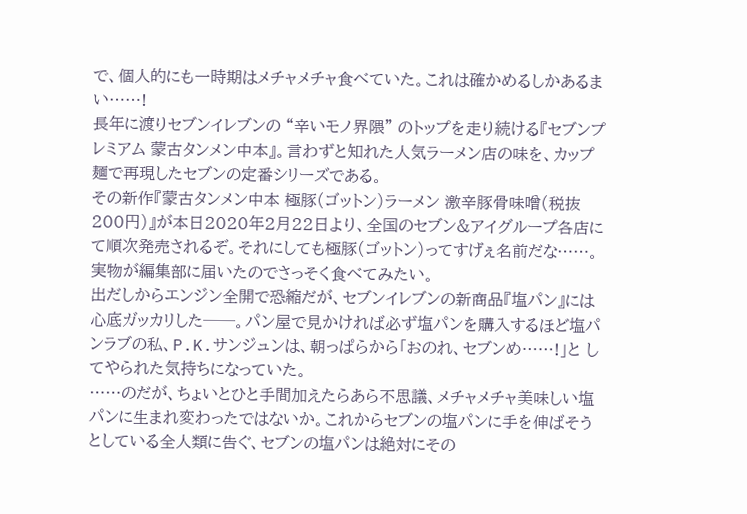で、個人的にも一時期はメチャメチャ食べていた。これは確かめるしかあるまい……!
長年に渡りセブンイレブンの “辛いモノ界隈” のトップを走り続ける『セブンプレミアム 蒙古タンメン中本』。言わずと知れた人気ラーメン店の味を、カップ麺で再現したセブンの定番シリーズである。
その新作『蒙古タンメン中本 極豚(ゴットン)ラーメン 激辛豚骨味噌(税抜200円)』が本日2020年2月22日より、全国のセブン&アイグループ各店にて順次発売されるぞ。それにしても極豚(ゴットン)ってすげぇ名前だな……。実物が編集部に届いたのでさっそく食べてみたい。
出だしからエンジン全開で恐縮だが、セブンイレブンの新商品『塩パン』には心底ガッカリした──。パン屋で見かければ必ず塩パンを購入するほど塩パンラブの私、P.K.サンジュンは、朝っぱらから「おのれ、セブンめ……!」と してやられた気持ちになっていた。
……のだが、ちょいとひと手間加えたらあら不思議、メチャメチャ美味しい塩パンに生まれ変わったではないか。これからセブンの塩パンに手を伸ばそうとしている全人類に告ぐ、セブンの塩パンは絶対にその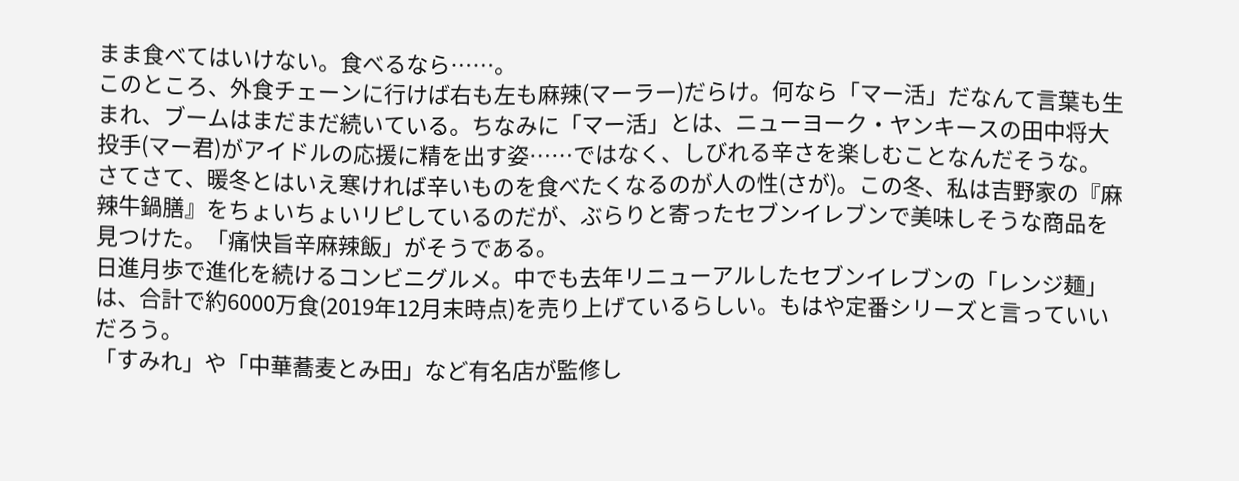まま食べてはいけない。食べるなら……。
このところ、外食チェーンに行けば右も左も麻辣(マーラー)だらけ。何なら「マー活」だなんて言葉も生まれ、ブームはまだまだ続いている。ちなみに「マー活」とは、ニューヨーク・ヤンキースの田中将大投手(マー君)がアイドルの応援に精を出す姿……ではなく、しびれる辛さを楽しむことなんだそうな。
さてさて、暖冬とはいえ寒ければ辛いものを食べたくなるのが人の性(さが)。この冬、私は吉野家の『麻辣牛鍋膳』をちょいちょいリピしているのだが、ぶらりと寄ったセブンイレブンで美味しそうな商品を見つけた。「痛快旨辛麻辣飯」がそうである。
日進月歩で進化を続けるコンビニグルメ。中でも去年リニューアルしたセブンイレブンの「レンジ麺」は、合計で約6000万食(2019年12月末時点)を売り上げているらしい。もはや定番シリーズと言っていいだろう。
「すみれ」や「中華蕎麦とみ田」など有名店が監修し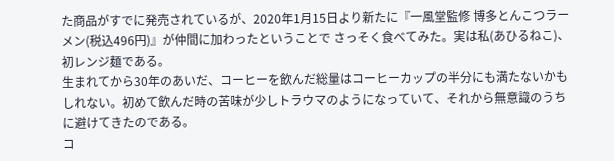た商品がすでに発売されているが、2020年1月15日より新たに『一風堂監修 博多とんこつラーメン(税込496円)』が仲間に加わったということで さっそく食べてみた。実は私(あひるねこ)、初レンジ麺である。
生まれてから30年のあいだ、コーヒーを飲んだ総量はコーヒーカップの半分にも満たないかもしれない。初めて飲んだ時の苦味が少しトラウマのようになっていて、それから無意識のうちに避けてきたのである。
コ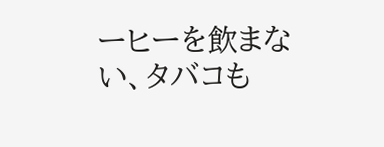ーヒーを飲まない、タバコも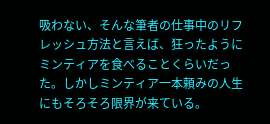吸わない、そんな筆者の仕事中のリフレッシュ方法と言えば、狂ったようにミンティアを食べることくらいだった。しかしミンティア一本頼みの人生にもそろそろ限界が来ている。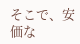そこで、安価な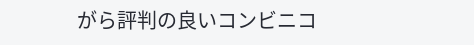がら評判の良いコンビニコ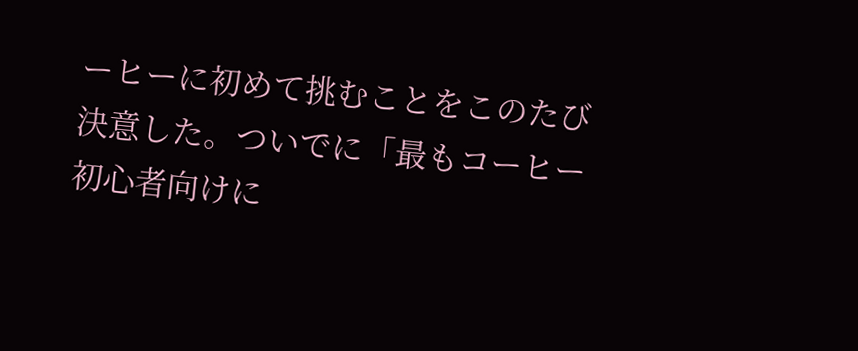ーヒーに初めて挑むことをこのたび決意した。ついでに「最もコーヒー初心者向けに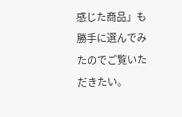感じた商品」も勝手に選んでみたのでご覧いただきたい。